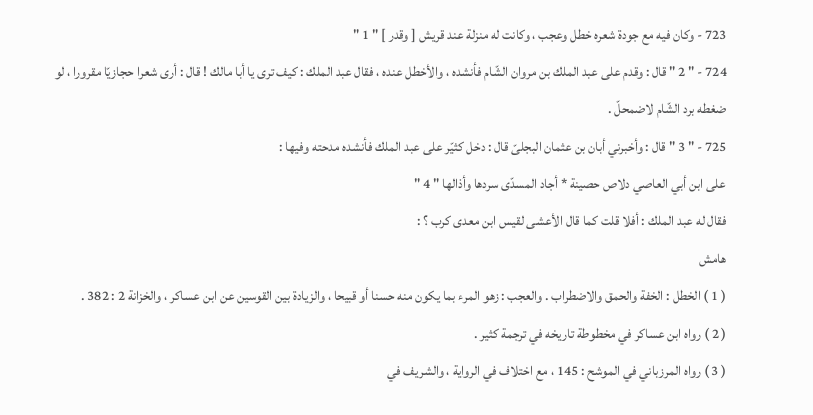723 - وكان فيه مع جودة شعره خطل وعجب ، وكانت له منزلة عند قريش [ وقدر ] " 1 "
724 - " 2 " قال : وقدم على عبد الملك بن مروان الشّام فأنشده ، والأخطل عنده ، فقال عبد الملك : كيف ترى يا أبا مالك ! قال : أرى شعرا حجازيّا مقرورا ، لو ضغطه برد الشّام لاضمحلّ .
725 - " 3 " قال : وأخبرني أبان بن عثمان البجلىّ قال : دخل كثيّر على عبد الملك فأنشده مدحته وفيها :
على ابن أبي العاصي دلاص حصينة * أجاد المسدّى سردها وأذالها " 4 "
فقال له عبد الملك : أفلا قلت كما قال الأعشى لقيس ابن معدى كرب ؟ :
هامش
( 1 ) الخطل : الخفة والحمق والاضطراب . والعجب : زهو المرء بما يكون منه حسنا أو قبيحا ، والزيادة بين القوسين عن ابن عساكر ، والخزانة 2 : 382 .
( 2 ) رواه ابن عساكر في مخطوطة تاريخه في ترجمة كثير .
( 3 ) رواه المرزباني في الموشح : 145 ، مع اختلاف في الرواية ، والشريف في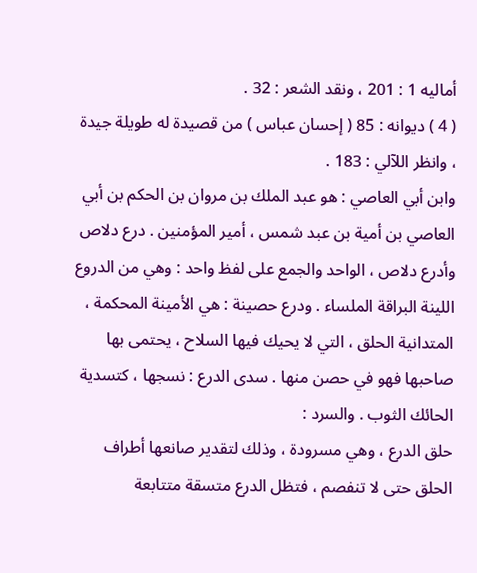أماليه 1 : 201 ، ونقد الشعر : 32 .
( 4 ) ديوانه : 85 ( إحسان عباس ) من قصيدة له طويلة جيدة ، وانظر اللآلي : 183 .
وابن أبي العاصي : هو عبد الملك بن مروان بن الحكم بن أبي العاصي بن أمية بن عبد شمس ، أمير المؤمنين . درع دلاص وأدرع دلاص ، الواحد والجمع على لفظ واحد : وهي من الدروع اللينة البراقة الملساء . ودرع حصينة : هي الأمينة المحكمة ، المتدانية الحلق ، التي لا يحيك فيها السلاح ، يحتمى بها صاحبها فهو في حصن منها . سدى الدرع : نسجها ، كتسدية الحائك الثوب . والسرد :
حلق الدرع ، وهي مسرودة ، وذلك لتقدير صانعها أطراف الحلق حتى لا تنفصم ، فتظل الدرع متسقة متتابعة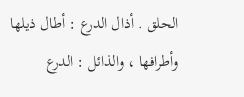الحلق . أذال الدرع : أطال ذيلها وأطرافها ، والذائل : الدرع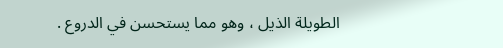الطويلة الذيل ، وهو مما يستحسن في الدروع .